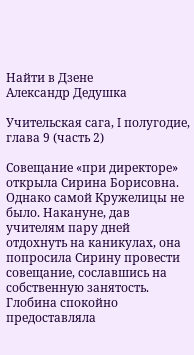Найти в Дзене
Александр Дедушка

Учительская сага, I полугодие, глава 9 (часть 2)

Совещание «при директоре» открыла Сирина Борисовна. Однако самой Кружелицы не было. Накануне, дав учителям пару дней отдохнуть на каникулах, она попросила Сирину провести совещание, сославшись на собственную занятость. Глобина спокойно предоставляла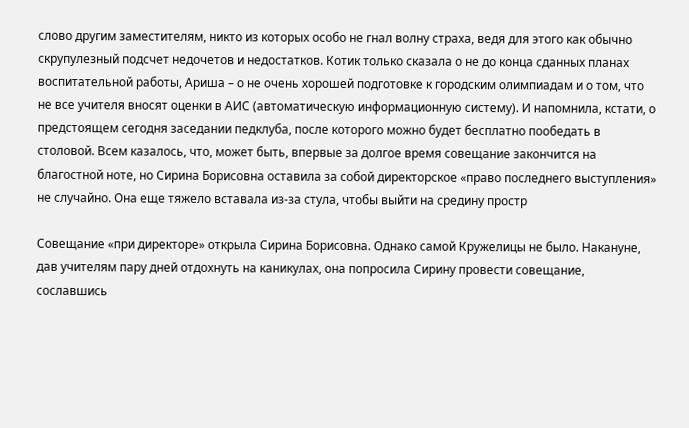слово другим заместителям, никто из которых особо не гнал волну страха, ведя для этого как обычно скрупулезный подсчет недочетов и недостатков. Котик только сказала о не до конца сданных планах воспитательной работы, Ариша – о не очень хорошей подготовке к городским олимпиадам и о том, что не все учителя вносят оценки в АИС (автоматическую информационную систему). И напомнила, кстати, о предстоящем сегодня заседании педклуба, после которого можно будет бесплатно пообедать в столовой. Всем казалось, что, может быть, впервые за долгое время совещание закончится на благостной ноте, но Сирина Борисовна оставила за собой директорское «право последнего выступления» не случайно. Она еще тяжело вставала из-за стула, чтобы выйти на средину простр

Совещание «при директоре» открыла Сирина Борисовна. Однако самой Кружелицы не было. Накануне, дав учителям пару дней отдохнуть на каникулах, она попросила Сирину провести совещание, сославшись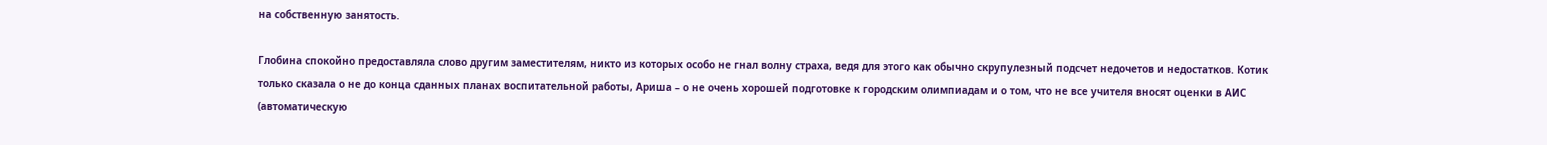на собственную занятость.

Глобина спокойно предоставляла слово другим заместителям, никто из которых особо не гнал волну страха, ведя для этого как обычно скрупулезный подсчет недочетов и недостатков. Котик только сказала о не до конца сданных планах воспитательной работы, Ариша – о не очень хорошей подготовке к городским олимпиадам и о том, что не все учителя вносят оценки в АИС (автоматическую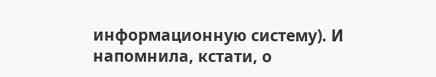информационную систему). И напомнила, кстати, о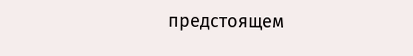предстоящем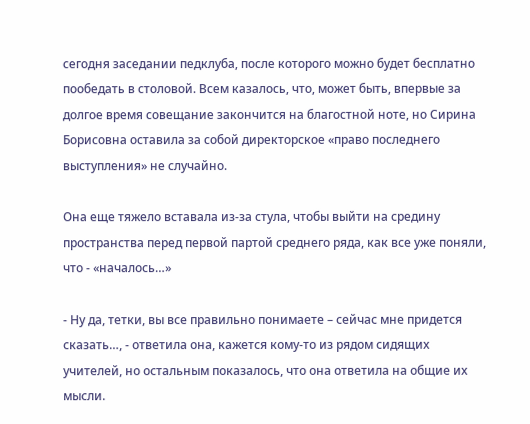сегодня заседании педклуба, после которого можно будет бесплатно пообедать в столовой. Всем казалось, что, может быть, впервые за долгое время совещание закончится на благостной ноте, но Сирина Борисовна оставила за собой директорское «право последнего выступления» не случайно.

Она еще тяжело вставала из-за стула, чтобы выйти на средину пространства перед первой партой среднего ряда, как все уже поняли, что - «началось…»

- Ну да, тетки, вы все правильно понимаете – сейчас мне придется сказать…, - ответила она, кажется кому-то из рядом сидящих учителей, но остальным показалось, что она ответила на общие их мысли.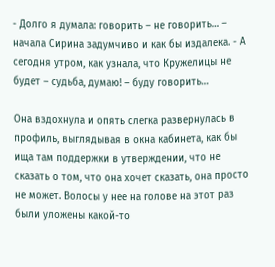- Долго я думала: говорить – не говорить… – начала Сирина задумчиво и как бы издалека. - А сегодня утром, как узнала, что Кружелицы не будет – судьба, думаю! – буду говорить…

Она вздохнула и опять слегка развернулась в профиль, выглядывая в окна кабинета, как бы ища там поддержки в утверждении, что не сказать о том, что она хочет сказать, она просто не может. Волосы у нее на голове на этот раз были уложены какой-то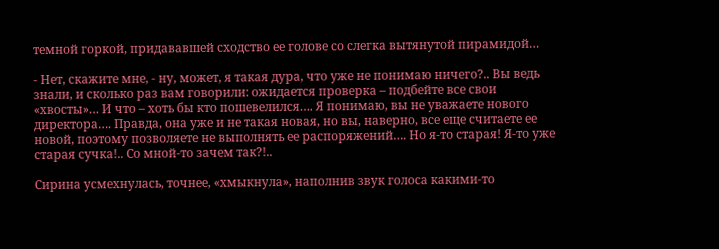темной горкой, придававшей сходство ее голове со слегка вытянутой пирамидой…

- Нет, скажите мне, - ну, может, я такая дура, что уже не понимаю ничего?.. Вы ведь знали, и сколько раз вам говорили: ожидается проверка – подбейте все свои «хвосты»… И что – хоть бы кто пошевелился…. Я понимаю, вы не уважаете нового директора…. Правда, она уже и не такая новая, но вы, наверно, все еще считаете ее новой, поэтому позволяете не выполнять ее распоряжений…. Но я-то старая! Я-то уже старая сучка!.. Со мной-то зачем так?!..

Сирина усмехнулась, точнее, «хмыкнула», наполнив звук голоса какими-то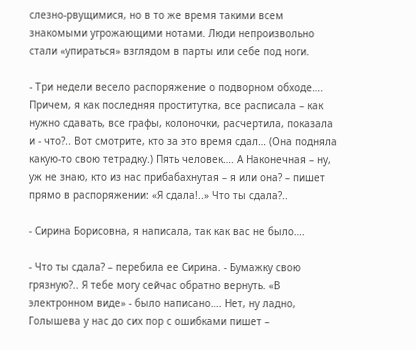слезно-рвущимися, но в то же время такими всем знакомыми угрожающими нотами. Люди непроизвольно стали «упираться» взглядом в парты или себе под ноги.

- Три недели весело распоряжение о подворном обходе…. Причем, я как последняя проститутка, все расписала – как нужно сдавать, все графы, колоночки, расчертила, показала и - что?.. Вот смотрите, кто за это время сдал… (Она подняла какую-то свою тетрадку.) Пять человек…. А Наконечная – ну, уж не знаю, кто из нас прибабахнутая – я или она? – пишет прямо в распоряжении: «Я сдала!..» Что ты сдала?..

- Сирина Борисовна, я написала, так как вас не было….

- Что ты сдала? – перебила ее Сирина. - Бумажку свою грязную?.. Я тебе могу сейчас обратно вернуть. «В электронном виде» - было написано…. Нет, ну ладно, Голышева у нас до сих пор с ошибками пишет –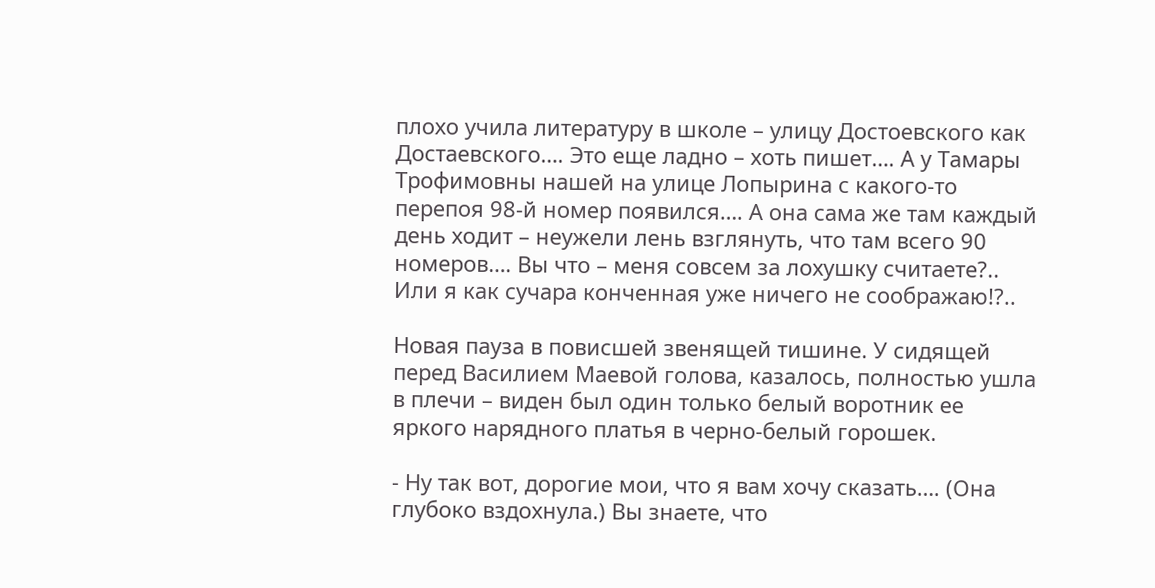плохо учила литературу в школе – улицу Достоевского как Достаевского…. Это еще ладно – хоть пишет…. А у Тамары Трофимовны нашей на улице Лопырина с какого-то перепоя 98-й номер появился…. А она сама же там каждый день ходит – неужели лень взглянуть, что там всего 90 номеров…. Вы что – меня совсем за лохушку считаете?.. Или я как сучара конченная уже ничего не соображаю!?..

Новая пауза в повисшей звенящей тишине. У сидящей перед Василием Маевой голова, казалось, полностью ушла в плечи – виден был один только белый воротник ее яркого нарядного платья в черно-белый горошек.

- Ну так вот, дорогие мои, что я вам хочу сказать…. (Она глубоко вздохнула.) Вы знаете, что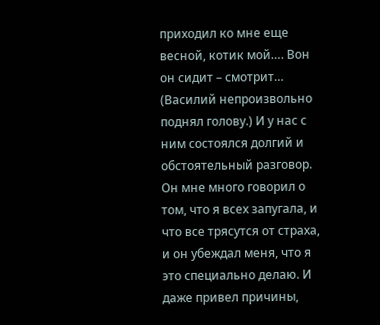приходил ко мне еще весной, котик мой…. Вон он сидит – смотрит… (Василий непроизвольно поднял голову.) И у нас с ним состоялся долгий и обстоятельный разговор. Он мне много говорил о том, что я всех запугала, и что все трясутся от страха, и он убеждал меня, что я это специально делаю. И даже привел причины,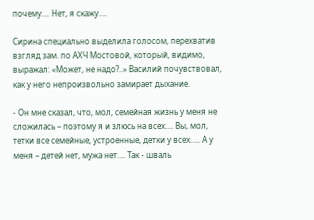почему…. Нет, я скажу….

Сирина специально выделила голосом, перехватив взгляд зам. по АХЧ Мостовой, который, видимо, выражал: «Может, не надо?..» Василий почувствовал, как у него непроизвольно замирает дыхание.

- Он мне сказал, что, мол, семейная жизнь у меня не сложилась – поэтому я и злюсь на всех…. Вы, мол, тетки все семейные, устроенные, детки у всех….. А у меня – детей нет, мужа нет…. Так - шваль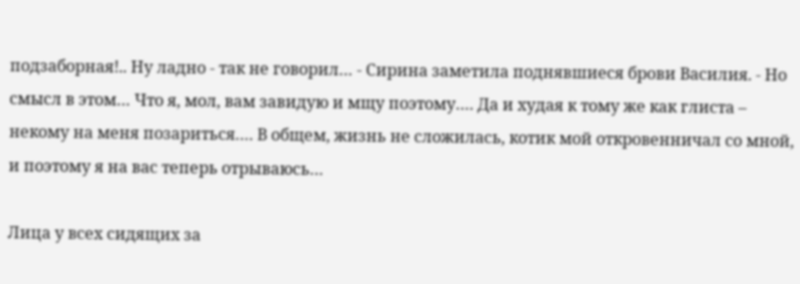подзаборная!.. Ну ладно - так не говорил… - Сирина заметила поднявшиеся брови Василия. - Но смысл в этом… Что я, мол, вам завидую и мщу поэтому…. Да и худая к тому же как глиста – некому на меня позариться…. В общем, жизнь не сложилась, котик мой откровенничал со мной, и поэтому я на вас теперь отрываюсь…

Лица у всех сидящих за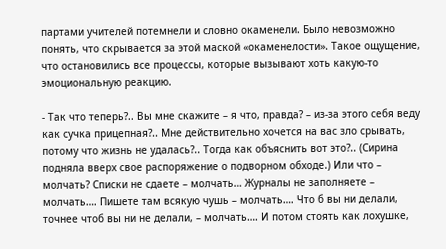партами учителей потемнели и словно окаменели. Было невозможно понять, что скрывается за этой маской «окаменелости». Такое ощущение, что остановились все процессы, которые вызывают хоть какую-то эмоциональную реакцию.

- Так что теперь?.. Вы мне скажите – я что, правда? – из-за этого себя веду как сучка прицепная?.. Мне действительно хочется на вас зло срывать, потому что жизнь не удалась?.. Тогда как объяснить вот это?.. (Сирина подняла вверх свое распоряжение о подворном обходе.) Или что – молчать? Списки не сдаете – молчать… Журналы не заполняете – молчать…. Пишете там всякую чушь – молчать…. Что б вы ни делали, точнее чтоб вы ни не делали, – молчать…. И потом стоять как лохушке,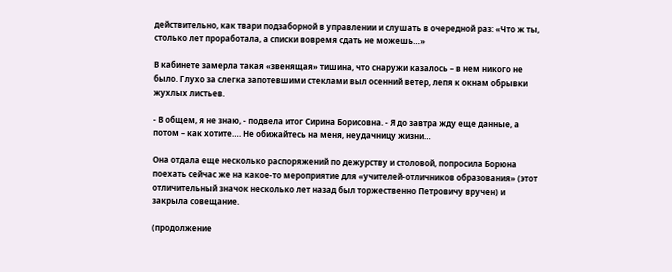действительно, как твари подзаборной в управлении и слушать в очередной раз: «Что ж ты, столько лет проработала, а списки вовремя сдать не можешь…»

В кабинете замерла такая «звенящая» тишина, что снаружи казалось – в нем никого не было. Глухо за слегка запотевшими стеклами выл осенний ветер, лепя к окнам обрывки жухлых листьев.

- В общем, я не знаю, - подвела итог Сирина Борисовна. - Я до завтра жду еще данные, а потом – как хотите…. Не обижайтесь на меня, неудачницу жизни…

Она отдала еще несколько распоряжений по дежурству и столовой, попросила Борюна поехать сейчас же на какое-то мероприятие для «учителей-отличников образования» (этот отличительный значок несколько лет назад был торжественно Петровичу вручен) и закрыла совещание.

(продолжение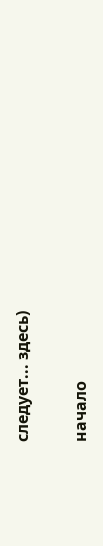следует... здесь)

начало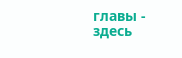главы - здесь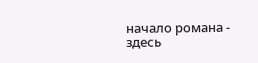начало романа - здесь